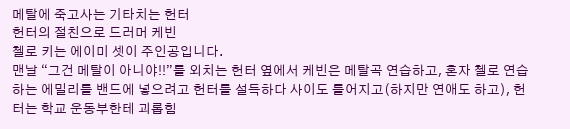메탈에 죽고사는 기타치는 헌터
헌터의 절친으로 드러머 케빈
첼로 키는 에이미 셋이 주인공입니다.
맨날 “그건 메탈이 아니야!!”를 외치는 헌터 옆에서 케빈은 메탈곡 연습하고, 혼자 첼로 연습하는 에밀리를 밴드에 넣으려고 헌터를 설득하다 사이도 틀어지고(하지만 연애도 하고), 헌터는 학교 운동부한테 괴롭힘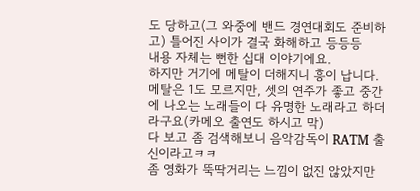도 당하고(그 와중에 밴드 경연대회도 준비하고) 틀어진 사이가 결국 화해하고 등등등
내용 자체는 뻔한 십대 이야기에요.
하지만 거기에 메탈이 더해지니 흥이 납니다.
메탈은 1도 모르지만, 셋의 연주가 좋고 중간에 나오는 노래들이 다 유명한 노래라고 하더라구요(카메오 출연도 하시고 막)
다 보고 좀 검색해보니 음악감독이 RATM 출신이라고ㅋㅋ
좀 영화가 뚝딱거리는 느낌이 없진 않았지만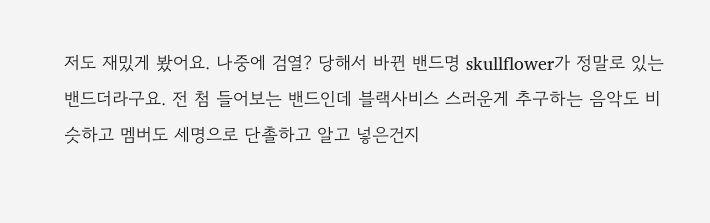저도 재밌게 봤어요. 나중에 검열? 당해서 바뀐 밴드명 skullflower가 정말로 있는 밴드더라구요. 전 첨 들어보는 밴드인데 블랙사비스 스러운게 추구하는 음악도 비슷하고 멤버도 세명으로 단촐하고 알고 넣은건지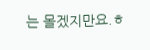는 몰겠지만요.ㅎ